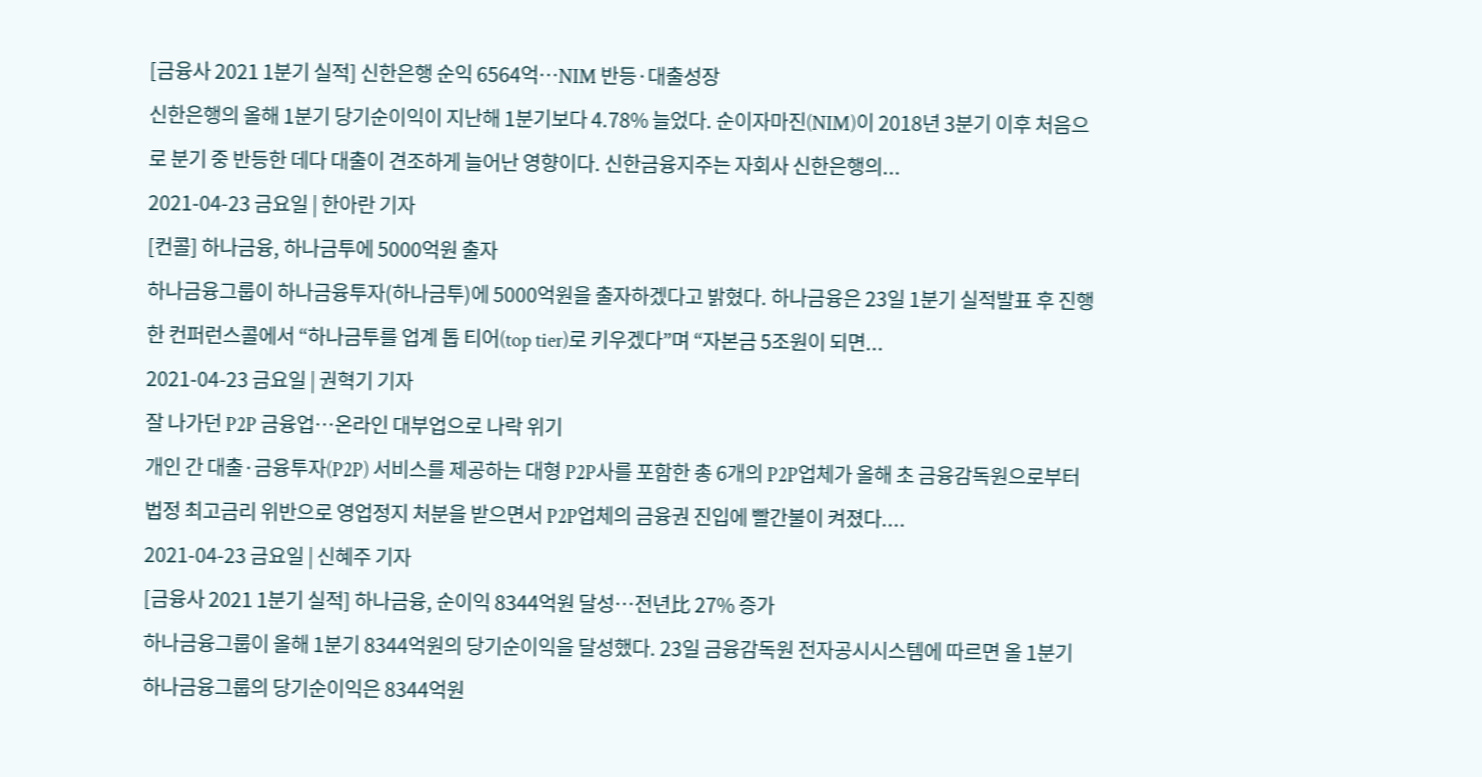[금융사 2021 1분기 실적] 신한은행 순익 6564억…NIM 반등·대출성장
신한은행의 올해 1분기 당기순이익이 지난해 1분기보다 4.78% 늘었다. 순이자마진(NIM)이 2018년 3분기 이후 처음으로 분기 중 반등한 데다 대출이 견조하게 늘어난 영향이다. 신한금융지주는 자회사 신한은행의...
2021-04-23 금요일 | 한아란 기자
[컨콜] 하나금융, 하나금투에 5000억원 출자
하나금융그룹이 하나금융투자(하나금투)에 5000억원을 출자하겠다고 밝혔다. 하나금융은 23일 1분기 실적발표 후 진행한 컨퍼런스콜에서 “하나금투를 업계 톱 티어(top tier)로 키우겠다”며 “자본금 5조원이 되면...
2021-04-23 금요일 | 권혁기 기자
잘 나가던 P2P 금융업…온라인 대부업으로 나락 위기
개인 간 대출·금융투자(P2P) 서비스를 제공하는 대형 P2P사를 포함한 총 6개의 P2P업체가 올해 초 금융감독원으로부터 법정 최고금리 위반으로 영업정지 처분을 받으면서 P2P업체의 금융권 진입에 빨간불이 켜졌다....
2021-04-23 금요일 | 신혜주 기자
[금융사 2021 1분기 실적] 하나금융, 순이익 8344억원 달성…전년比 27% 증가
하나금융그룹이 올해 1분기 8344억원의 당기순이익을 달성했다. 23일 금융감독원 전자공시시스템에 따르면 올 1분기 하나금융그룹의 당기순이익은 8344억원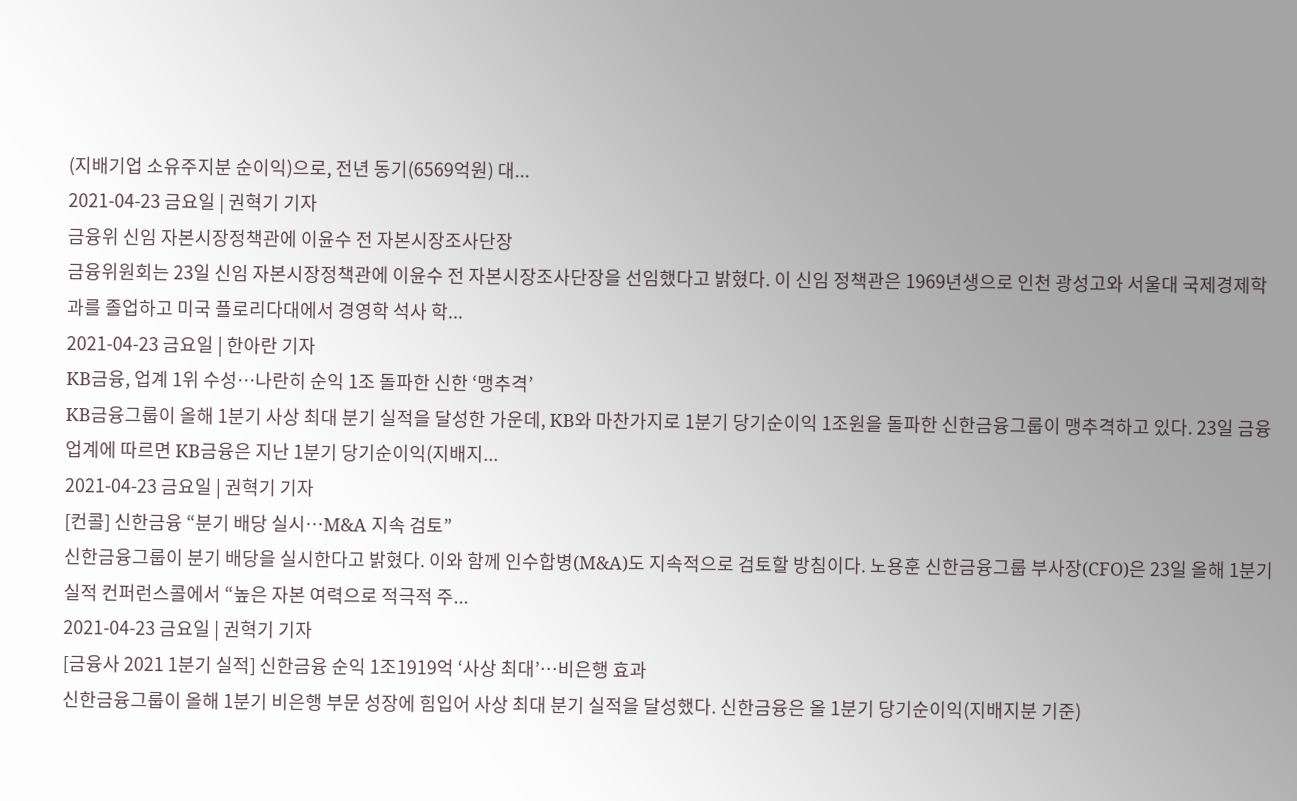(지배기업 소유주지분 순이익)으로, 전년 동기(6569억원) 대...
2021-04-23 금요일 | 권혁기 기자
금융위 신임 자본시장정책관에 이윤수 전 자본시장조사단장
금융위원회는 23일 신임 자본시장정책관에 이윤수 전 자본시장조사단장을 선임했다고 밝혔다. 이 신임 정책관은 1969년생으로 인천 광성고와 서울대 국제경제학과를 졸업하고 미국 플로리다대에서 경영학 석사 학...
2021-04-23 금요일 | 한아란 기자
KB금융, 업계 1위 수성…나란히 순익 1조 돌파한 신한 ‘맹추격’
KB금융그룹이 올해 1분기 사상 최대 분기 실적을 달성한 가운데, KB와 마찬가지로 1분기 당기순이익 1조원을 돌파한 신한금융그룹이 맹추격하고 있다. 23일 금융업계에 따르면 KB금융은 지난 1분기 당기순이익(지배지...
2021-04-23 금요일 | 권혁기 기자
[컨콜] 신한금융 “분기 배당 실시…M&A 지속 검토”
신한금융그룹이 분기 배당을 실시한다고 밝혔다. 이와 함께 인수합병(M&A)도 지속적으로 검토할 방침이다. 노용훈 신한금융그룹 부사장(CFO)은 23일 올해 1분기 실적 컨퍼런스콜에서 “높은 자본 여력으로 적극적 주...
2021-04-23 금요일 | 권혁기 기자
[금융사 2021 1분기 실적] 신한금융 순익 1조1919억 ‘사상 최대’…비은행 효과
신한금융그룹이 올해 1분기 비은행 부문 성장에 힘입어 사상 최대 분기 실적을 달성했다. 신한금융은 올 1분기 당기순이익(지배지분 기준)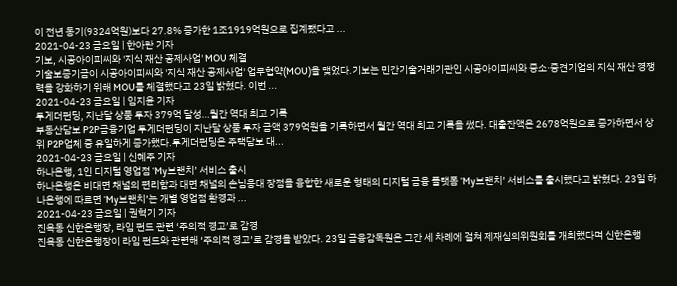이 전년 동기(9324억원)보다 27.8% 증가한 1조1919억원으로 집계됐다고 ...
2021-04-23 금요일 | 한아란 기자
기보, 시공아이피씨와 '지식 재산 공제사업' MOU 체결
기술보증기금이 시공아이피씨와 '지식 재산 공제사업' 업무협약(MOU)을 맺었다.기보는 민간기술거래기관인 시공아이피씨와 중소·중견기업의 지식 재산 경쟁력을 강화하기 위해 MOU를 체결했다고 23일 밝혔다. 이번 ...
2021-04-23 금요일 | 임지윤 기자
투게더펀딩, 지난달 상품 투자 379억 달성…월간 역대 최고 기록
부동산담보 P2P금융기업 투게더펀딩이 지난달 상품 투자 금액 379억원을 기록하면서 월간 역대 최고 기록을 썼다. 대출잔액은 2678억원으로 증가하면서 상위 P2P업체 중 유일하게 증가했다.투게더펀딩은 주택담보 대...
2021-04-23 금요일 | 신혜주 기자
하나은행, 1인 디지털 영업점 ‘My브랜치’ 서비스 출시
하나은행은 비대면 채널의 편리함과 대면 채널의 손님응대 장점을 융합한 새로운 형태의 디지털 금융 플랫폼 ‘My브랜치’ 서비스를 출시했다고 밝혔다. 23일 하나은행에 따르면 ‘My브랜치’는 개별 영업점 환경과 ...
2021-04-23 금요일 | 권혁기 기자
진옥동 신한은행장, 라임 펀드 관련 ‘주의적 경고’로 감경
진옥동 신한은행장이 라임 펀드와 관련해 ‘주의적 경고’로 감경을 받았다. 23일 금융감독원은 그간 세 차례에 걸쳐 제재심의위원회를 개최했다며 신한은행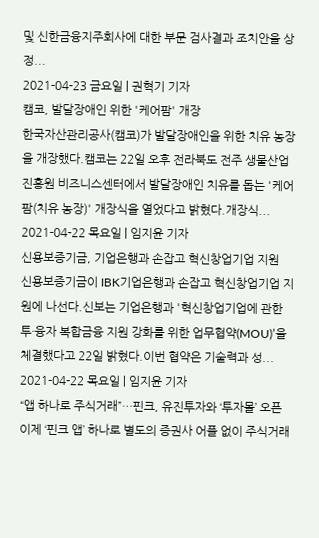및 신한금융지주회사에 대한 부문 검사결과 조치안을 상정...
2021-04-23 금요일 | 권혁기 기자
캠코, 발달장애인 위한 '케어팜' 개장
한국자산관리공사(캠코)가 발달장애인을 위한 치유 농장을 개장했다.캠코는 22일 오후 전라북도 전주 생물산업진흥원 비즈니스센터에서 발달장애인 치유를 돕는 '케어팜(치유 농장)' 개장식을 열었다고 밝혔다.개장식...
2021-04-22 목요일 | 임지윤 기자
신용보증기금, 기업은행과 손잡고 혁신창업기업 지원
신용보증기금이 IBK기업은행과 손잡고 혁신창업기업 지원에 나선다.신보는 기업은행과 '혁신창업기업에 관한 투·융자 복합금융 지원 강화를 위한 업무협약(MOU)’을 체결했다고 22일 밝혔다.이번 협약은 기술력과 성...
2021-04-22 목요일 | 임지윤 기자
“앱 하나로 주식거래”…핀크, 유진투자와 ‘투자몰’ 오픈
이제 ‘핀크 앱’ 하나로 별도의 증권사 어플 없이 주식거래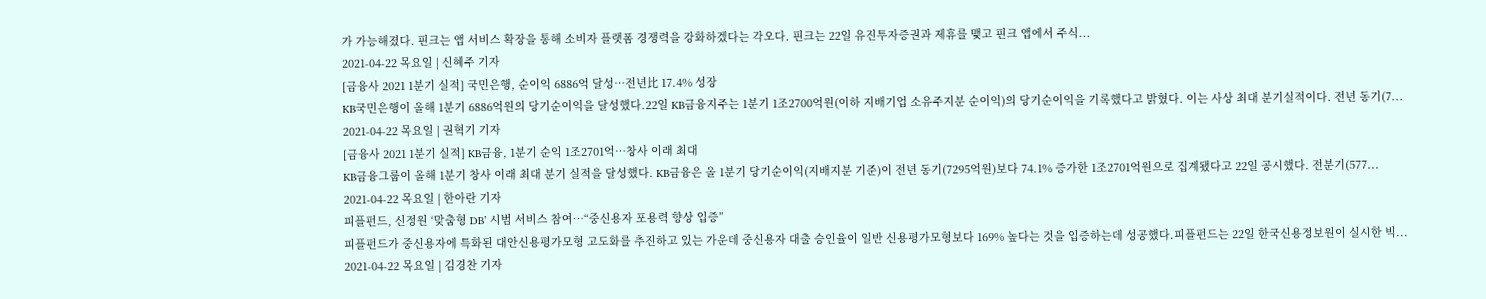가 가능해졌다. 핀크는 앱 서비스 확장을 통해 소비자 플랫폼 경쟁력을 강화하겠다는 각오다. 핀크는 22일 유진투자증권과 제휴를 맺고 핀크 앱에서 주식...
2021-04-22 목요일 | 신혜주 기자
[금융사 2021 1분기 실적] 국민은행, 순이익 6886억 달성…전년比 17.4% 성장
KB국민은행이 올해 1분기 6886억원의 당기순이익을 달성했다.22일 KB금융지주는 1분기 1조2700억원(이하 지배기업 소유주지분 순이익)의 당기순이익을 기록했다고 밝혔다. 이는 사상 최대 분기실적이다. 전년 동기(7...
2021-04-22 목요일 | 권혁기 기자
[금융사 2021 1분기 실적] KB금융, 1분기 순익 1조2701억…창사 이래 최대
KB금융그룹이 올해 1분기 창사 이래 최대 분기 실적을 달성했다. KB금융은 올 1분기 당기순이익(지배지분 기준)이 전년 동기(7295억원)보다 74.1% 증가한 1조2701억원으로 집계됐다고 22일 공시했다. 전분기(577...
2021-04-22 목요일 | 한아란 기자
피플펀드, 신정원 ‘맞춤형 DB’ 시범 서비스 참여…“중신용자 포용력 향상 입증”
피플펀드가 중신용자에 특화된 대안신용평가모형 고도화를 추진하고 있는 가운데 중신용자 대출 승인율이 일반 신용평가모형보다 169% 높다는 것을 입증하는데 성공했다.피플펀드는 22일 한국신용정보원이 실시한 빅...
2021-04-22 목요일 | 김경찬 기자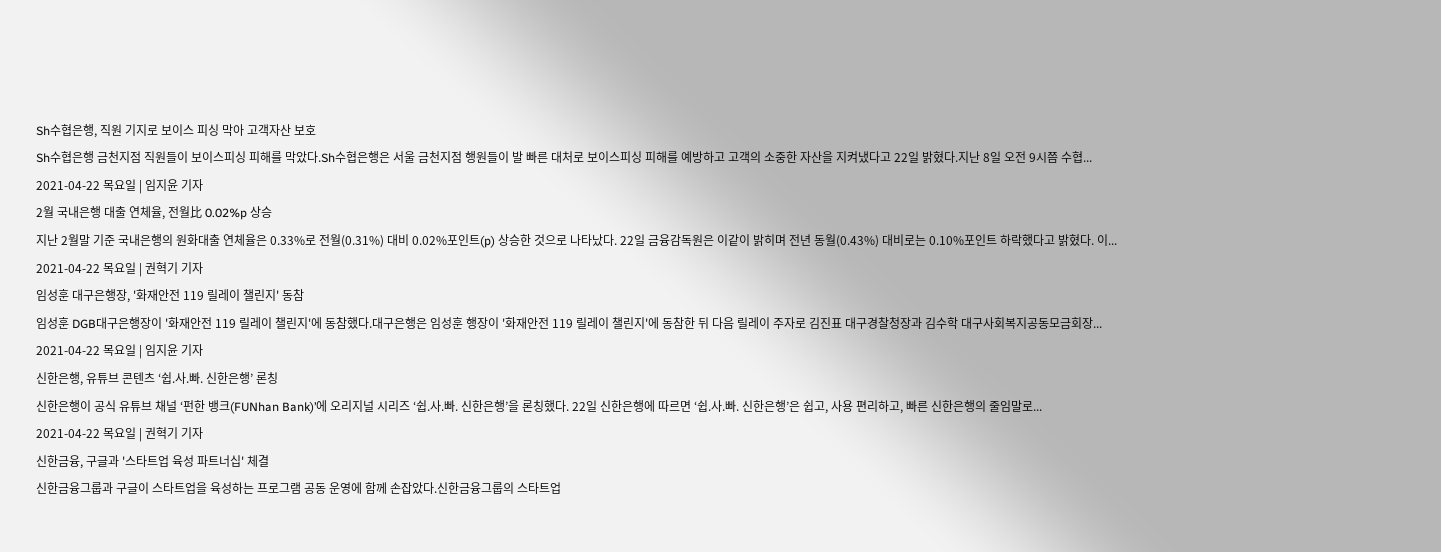Sh수협은행, 직원 기지로 보이스 피싱 막아 고객자산 보호
Sh수협은행 금천지점 직원들이 보이스피싱 피해를 막았다.Sh수협은행은 서울 금천지점 행원들이 발 빠른 대처로 보이스피싱 피해를 예방하고 고객의 소중한 자산을 지켜냈다고 22일 밝혔다.지난 8일 오전 9시쯤 수협...
2021-04-22 목요일 | 임지윤 기자
2월 국내은행 대출 연체율, 전월比 0.02%p 상승
지난 2월말 기준 국내은행의 원화대출 연체율은 0.33%로 전월(0.31%) 대비 0.02%포인트(p) 상승한 것으로 나타났다. 22일 금융감독원은 이같이 밝히며 전년 동월(0.43%) 대비로는 0.10%포인트 하락했다고 밝혔다. 이...
2021-04-22 목요일 | 권혁기 기자
임성훈 대구은행장, '화재안전 119 릴레이 챌린지' 동참
임성훈 DGB대구은행장이 '화재안전 119 릴레이 챌린지'에 동참했다.대구은행은 임성훈 행장이 '화재안전 119 릴레이 챌린지'에 동참한 뒤 다음 릴레이 주자로 김진표 대구경찰청장과 김수학 대구사회복지공동모금회장...
2021-04-22 목요일 | 임지윤 기자
신한은행, 유튜브 콘텐츠 ‘쉽.사.빠. 신한은행’ 론칭
신한은행이 공식 유튜브 채널 ‘펀한 뱅크(FUNhan Bank)’에 오리지널 시리즈 ‘쉽.사.빠. 신한은행’을 론칭했다. 22일 신한은행에 따르면 ‘쉽.사.빠. 신한은행’은 쉽고, 사용 편리하고, 빠른 신한은행의 줄임말로...
2021-04-22 목요일 | 권혁기 기자
신한금융, 구글과 '스타트업 육성 파트너십' 체결
신한금융그룹과 구글이 스타트업을 육성하는 프로그램 공동 운영에 함께 손잡았다.신한금융그룹의 스타트업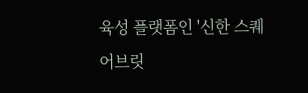육성 플랫폼인 '신한 스퀘어브릿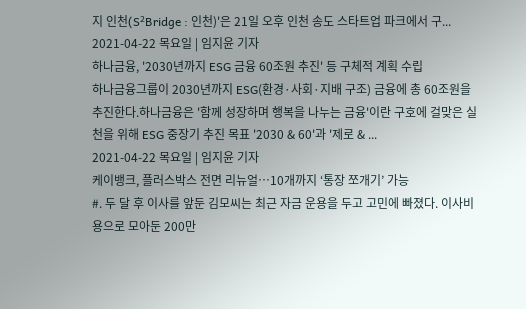지 인천(S²Bridge : 인천)'은 21일 오후 인천 송도 스타트업 파크에서 구...
2021-04-22 목요일 | 임지윤 기자
하나금융, '2030년까지 ESG 금융 60조원 추진' 등 구체적 계획 수립
하나금융그룹이 2030년까지 ESG(환경·사회·지배 구조) 금융에 총 60조원을 추진한다.하나금융은 '함께 성장하며 행복을 나누는 금융'이란 구호에 걸맞은 실천을 위해 ESG 중장기 추진 목표 '2030 & 60'과 '제로 & ...
2021-04-22 목요일 | 임지윤 기자
케이뱅크, 플러스박스 전면 리뉴얼…10개까지 ‘통장 쪼개기’ 가능
#. 두 달 후 이사를 앞둔 김모씨는 최근 자금 운용을 두고 고민에 빠졌다. 이사비용으로 모아둔 200만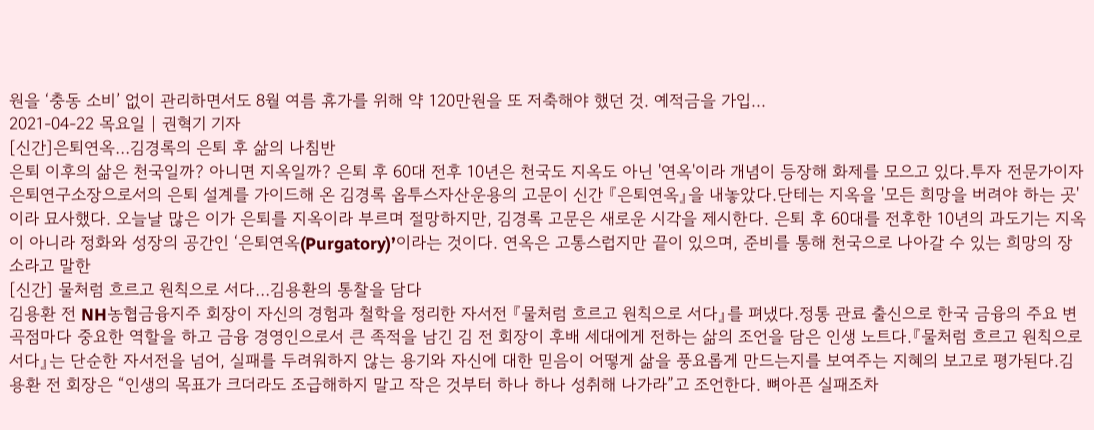원을 ‘충동 소비’ 없이 관리하면서도 8월 여름 휴가를 위해 약 120만원을 또 저축해야 했던 것. 예적금을 가입...
2021-04-22 목요일 | 권혁기 기자
[신간]은퇴연옥…김경록의 은퇴 후 삶의 나침반
은퇴 이후의 삶은 천국일까? 아니면 지옥일까? 은퇴 후 60대 전후 10년은 천국도 지옥도 아닌 '연옥'이라 개념이 등장해 화제를 모으고 있다.투자 전문가이자 은퇴연구소장으로서의 은퇴 설계를 가이드해 온 김경록 옵투스자산운용의 고문이 신간 『은퇴연옥』을 내놓았다.단테는 지옥을 '모든 희망을 버려야 하는 곳'이라 묘사했다. 오늘날 많은 이가 은퇴를 지옥이라 부르며 절망하지만, 김경록 고문은 새로운 시각을 제시한다. 은퇴 후 60대를 전후한 10년의 과도기는 지옥이 아니라 정화와 성장의 공간인 ‘은퇴연옥(Purgatory)’이라는 것이다. 연옥은 고통스럽지만 끝이 있으며, 준비를 통해 천국으로 나아갈 수 있는 희망의 장소라고 말한
[신간] 물처럼 흐르고 원칙으로 서다…김용환의 통찰을 담다
김용환 전 NH농협금융지주 회장이 자신의 경험과 철학을 정리한 자서전 『물처럼 흐르고 원칙으로 서다』를 펴냈다.정통 관료 출신으로 한국 금융의 주요 변곡점마다 중요한 역할을 하고 금융 경영인으로서 큰 족적을 남긴 김 전 회장이 후배 세대에게 전하는 삶의 조언을 담은 인생 노트다.『물처럼 흐르고 원칙으로 서다』는 단순한 자서전을 넘어, 실패를 두려워하지 않는 용기와 자신에 대한 믿음이 어떻게 삶을 풍요롭게 만드는지를 보여주는 지혜의 보고로 평가된다.김용환 전 회장은 “인생의 목표가 크더라도 조급해하지 말고 작은 것부터 하나 하나 성취해 나가라”고 조언한다. 뼈아픈 실패조차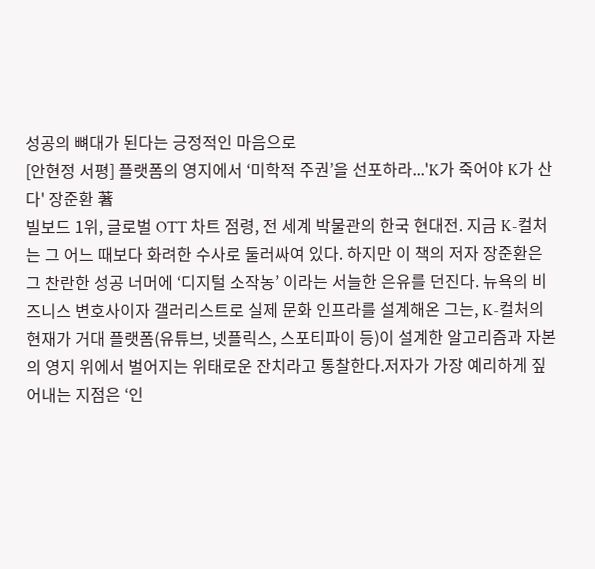성공의 뼈대가 된다는 긍정적인 마음으로
[안현정 서평] 플랫폼의 영지에서 ‘미학적 주권’을 선포하라...'K가 죽어야 K가 산다' 장준환 著
빌보드 1위, 글로벌 OTT 차트 점령, 전 세계 박물관의 한국 현대전. 지금 K-컬처는 그 어느 때보다 화려한 수사로 둘러싸여 있다. 하지만 이 책의 저자 장준환은 그 찬란한 성공 너머에 ‘디지털 소작농’ 이라는 서늘한 은유를 던진다. 뉴욕의 비즈니스 변호사이자 갤러리스트로 실제 문화 인프라를 설계해온 그는, K-컬처의 현재가 거대 플랫폼(유튜브, 넷플릭스, 스포티파이 등)이 설계한 알고리즘과 자본의 영지 위에서 벌어지는 위태로운 잔치라고 통찰한다.저자가 가장 예리하게 짚어내는 지점은 ‘인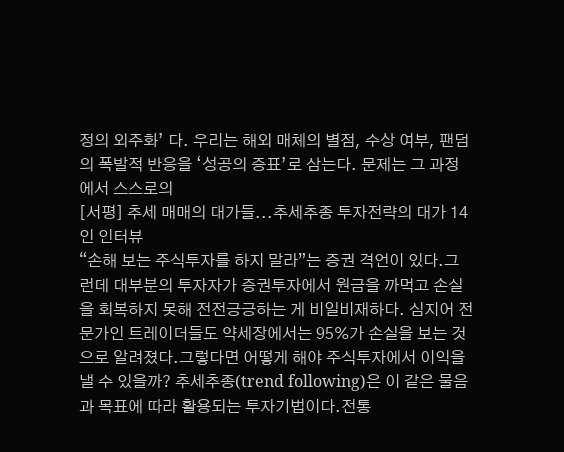정의 외주화’ 다. 우리는 해외 매체의 별점, 수상 여부, 팬덤의 폭발적 반응을 ‘성공의 증표’로 삼는다. 문제는 그 과정에서 스스로의
[서평] 추세 매매의 대가들...추세추종 투자전략의 대가 14인 인터뷰
“손해 보는 주식투자를 하지 말라”는 증권 격언이 있다.그런데 대부분의 투자자가 증권투자에서 원금을 까먹고 손실을 회복하지 못해 전전긍긍하는 게 비일비재하다. 심지어 전문가인 트레이더들도 약세장에서는 95%가 손실을 보는 것으로 알려졌다.그렇다면 어떻게 해야 주식투자에서 이익을 낼 수 있을까? 추세추종(trend following)은 이 같은 물음과 목표에 따라 활용되는 투자기법이다.전통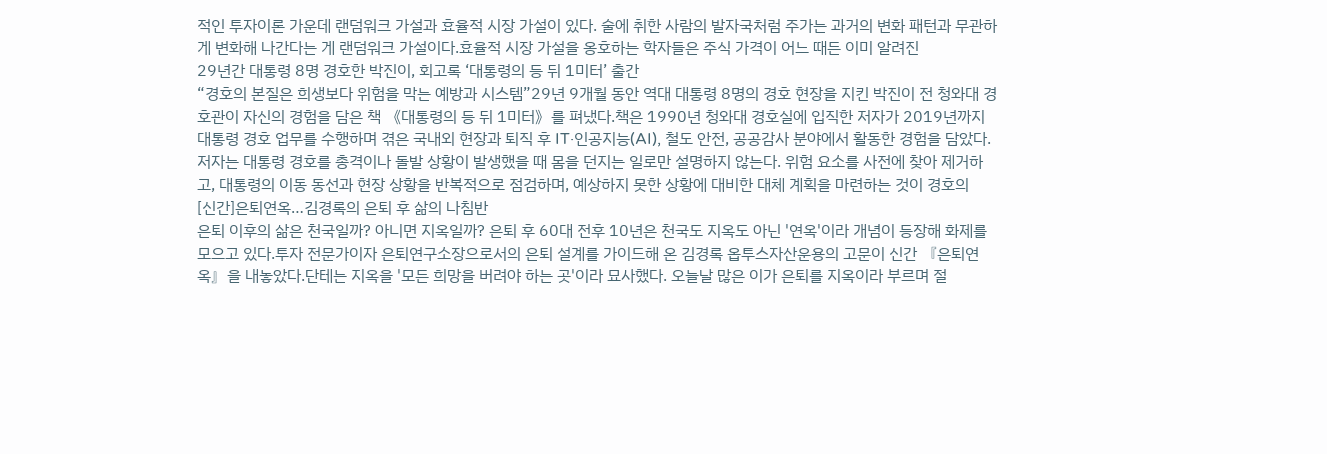적인 투자이론 가운데 랜덤워크 가설과 효율적 시장 가설이 있다. 술에 취한 사람의 발자국처럼 주가는 과거의 변화 패턴과 무관하게 변화해 나간다는 게 랜덤워크 가설이다.효율적 시장 가설을 옹호하는 학자들은 주식 가격이 어느 때든 이미 알려진
29년간 대통령 8명 경호한 박진이, 회고록 ‘대통령의 등 뒤 1미터’ 출간
“경호의 본질은 희생보다 위험을 막는 예방과 시스템”29년 9개월 동안 역대 대통령 8명의 경호 현장을 지킨 박진이 전 청와대 경호관이 자신의 경험을 담은 책 《대통령의 등 뒤 1미터》를 펴냈다.책은 1990년 청와대 경호실에 입직한 저자가 2019년까지 대통령 경호 업무를 수행하며 겪은 국내외 현장과 퇴직 후 IT·인공지능(AI), 철도 안전, 공공감사 분야에서 활동한 경험을 담았다.저자는 대통령 경호를 총격이나 돌발 상황이 발생했을 때 몸을 던지는 일로만 설명하지 않는다. 위험 요소를 사전에 찾아 제거하고, 대통령의 이동 동선과 현장 상황을 반복적으로 점검하며, 예상하지 못한 상황에 대비한 대체 계획을 마련하는 것이 경호의
[신간]은퇴연옥…김경록의 은퇴 후 삶의 나침반
은퇴 이후의 삶은 천국일까? 아니면 지옥일까? 은퇴 후 60대 전후 10년은 천국도 지옥도 아닌 '연옥'이라 개념이 등장해 화제를 모으고 있다.투자 전문가이자 은퇴연구소장으로서의 은퇴 설계를 가이드해 온 김경록 옵투스자산운용의 고문이 신간 『은퇴연옥』을 내놓았다.단테는 지옥을 '모든 희망을 버려야 하는 곳'이라 묘사했다. 오늘날 많은 이가 은퇴를 지옥이라 부르며 절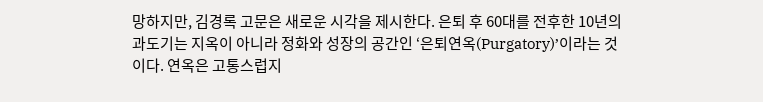망하지만, 김경록 고문은 새로운 시각을 제시한다. 은퇴 후 60대를 전후한 10년의 과도기는 지옥이 아니라 정화와 성장의 공간인 ‘은퇴연옥(Purgatory)’이라는 것이다. 연옥은 고통스럽지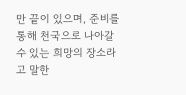만 끝이 있으며, 준비를 통해 천국으로 나아갈 수 있는 희망의 장소라고 말한